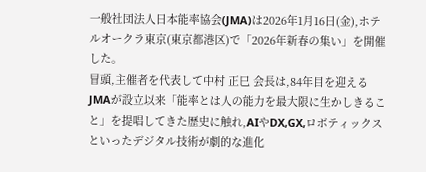一般社団法人日本能率協会(JMA)は2026年1月16日(金),ホテルオークラ東京(東京都港区)で「2026年新春の集い」を開催した。
冒頭,主催者を代表して中村 正巳 会長は,84年目を迎えるJMAが設立以来「能率とは人の能力を最大限に生かしきること」を提唱してきた歴史に触れ,AIやDX,GX,ロボティックスといったデジタル技術が劇的な進化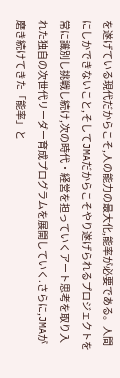を遂げている現代だからこそ,人の能力の最大化,能率が必要である。人間にしかできないこと,そしてJMAだからこそやり遂げられるプロジェクトを常に識別し挑戦し続け,次の時代・経営を担っていくアート思考を取り入れた独自の次世代リーダー育成プログラムを展開していく.さらに,JMAが磨き続けてきた「能率」と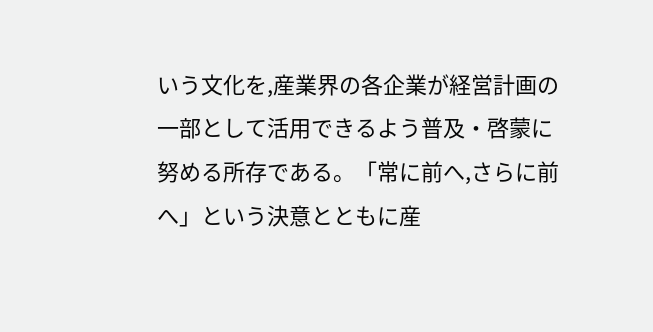いう文化を,産業界の各企業が経営計画の一部として活用できるよう普及・啓蒙に努める所存である。「常に前へ,さらに前へ」という決意とともに産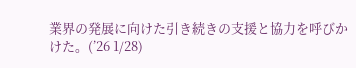業界の発展に向けた引き続きの支援と協力を呼びかけた。(’26 1/28)